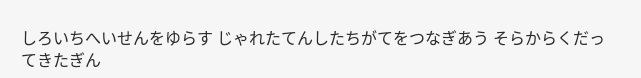しろいちへいせんをゆらす じゃれたてんしたちがてをつなぎあう そらからくだってきたぎん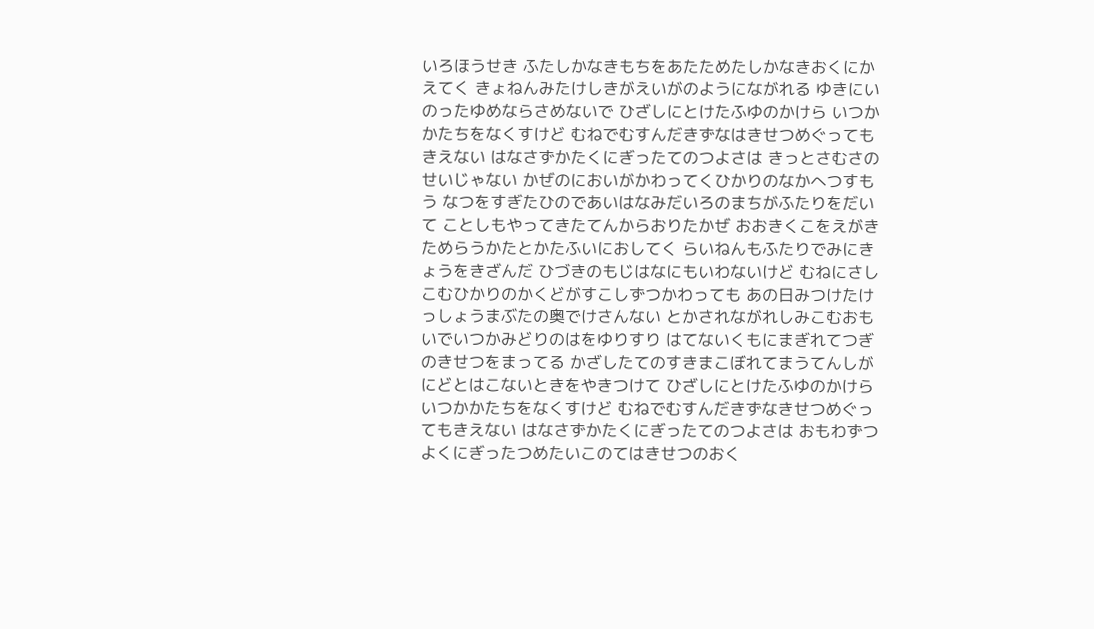いろほうせき ふたしかなきもちをあたためたしかなきおくにかえてく きょねんみたけしきがえいがのようにながれる ゆきにいのったゆめならさめないで ひざしにとけたふゆのかけら いつかかたちをなくすけど むねでむすんだきずなはきせつめぐってもきえない はなさずかたくにぎったてのつよさは きっとさむさのせいじゃない かぜのにおいがかわってくひかりのなかへつすもう なつをすぎたひのであいはなみだいろのまちがふたりをだいて ことしもやってきたてんからおりたかぜ おおきくこをえがきためらうかたとかたふいにおしてく らいねんもふたりでみにきょうをきざんだ ひづきのもじはなにもいわないけど むねにさしこむひかりのかくどがすこしずつかわっても あの日みつけたけっしょうまぶたの奥でけさんない とかされながれしみこむおもいでいつかみどりのはをゆりすり はてないくもにまぎれてつぎのきせつをまってる かざしたてのすきまこぼれてまうてんしが にどとはこないときをやきつけて ひざしにとけたふゆのかけら いつかかたちをなくすけど むねでむすんだきずなきせつめぐってもきえない はなさずかたくにぎったてのつよさは おもわずつよくにぎったつめたいこのてはきせつのおく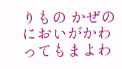りもの かぜのにおいがかわってもまよわ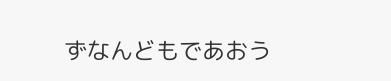ずなんどもであおう